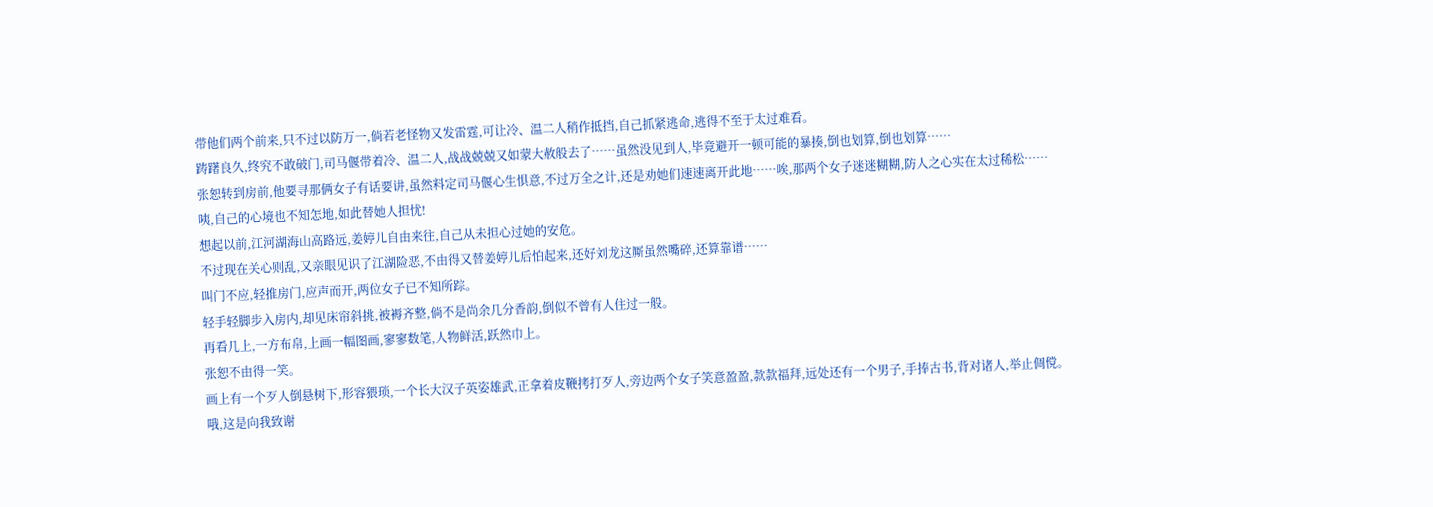带他们两个前来,只不过以防万一,倘若老怪物又发雷霆,可让冷、温二人稍作抵挡,自己抓紧逃命,逃得不至于太过难看。
踌躇良久,终究不敢破门,司马偃带着冷、温二人,战战兢兢又如蒙大赦般去了……虽然没见到人,毕竟避开一顿可能的暴揍,倒也划算,倒也划算……
张恕转到房前,他要寻那俩女子有话要讲,虽然料定司马偃心生惧意,不过万全之计,还是劝她们速速离开此地……唉,那两个女子迷迷糊糊,防人之心实在太过稀松……
咦,自己的心境也不知怎地,如此替她人担忧!
想起以前,江河湖海山高路远,姜婷儿自由来往,自己从未担心过她的安危。
不过现在关心则乱,又亲眼见识了江湖险恶,不由得又替姜婷儿后怕起来,还好刘龙这厮虽然嘴碎,还算靠谱……
叫门不应,轻推房门,应声而开,两位女子已不知所踪。
轻手轻脚步入房内,却见床帘斜挑,被褥齐整,倘不是尚余几分香韵,倒似不曾有人住过一般。
再看几上,一方布帛,上画一幅图画,寥寥数笔,人物鲜活,跃然巾上。
张恕不由得一笑。
画上有一个歹人倒悬树下,形容猥琐,一个长大汉子英姿雄武,正拿着皮鞭拷打歹人,旁边两个女子笑意盈盈,款款福拜,远处还有一个男子,手捧古书,背对诸人,举止倜傥。
哦,这是向我致谢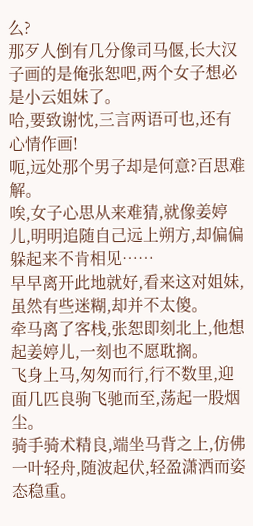么?
那歹人倒有几分像司马偃,长大汉子画的是俺张恕吧,两个女子想必是小云姐妹了。
哈,要致谢忱,三言两语可也,还有心情作画!
呃,远处那个男子却是何意?百思难解。
唉,女子心思从来难猜,就像姜婷儿,明明追随自己远上朔方,却偏偏躲起来不肯相见……
早早离开此地就好,看来这对姐妹,虽然有些迷糊,却并不太傻。
牵马离了客栈,张恕即刻北上,他想起姜婷儿,一刻也不愿耽搁。
飞身上马,匆匆而行,行不数里,迎面几匹良驹飞驰而至,荡起一股烟尘。
骑手骑术精良,端坐马背之上,仿佛一叶轻舟,随波起伏,轻盈潇洒而姿态稳重。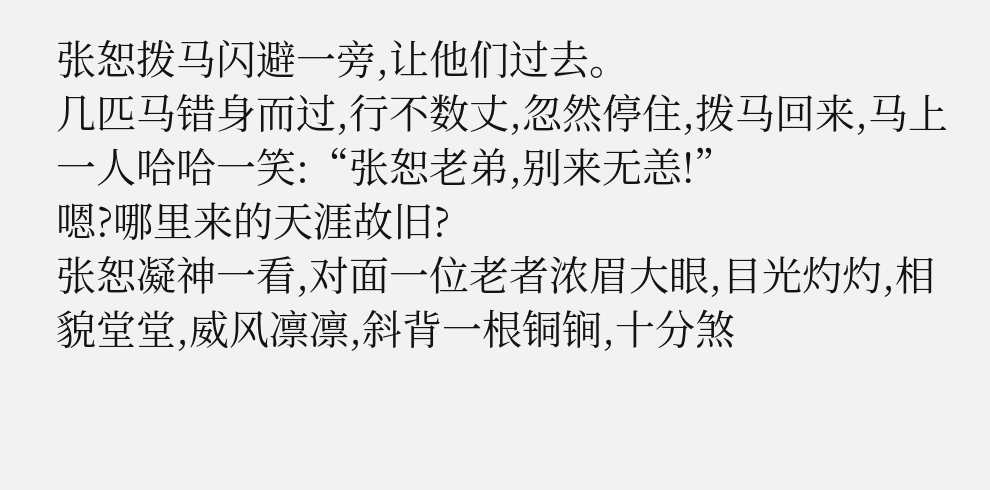张恕拨马闪避一旁,让他们过去。
几匹马错身而过,行不数丈,忽然停住,拨马回来,马上一人哈哈一笑:“张恕老弟,别来无恙!”
嗯?哪里来的天涯故旧?
张恕凝神一看,对面一位老者浓眉大眼,目光灼灼,相貌堂堂,威风凛凛,斜背一根铜锏,十分煞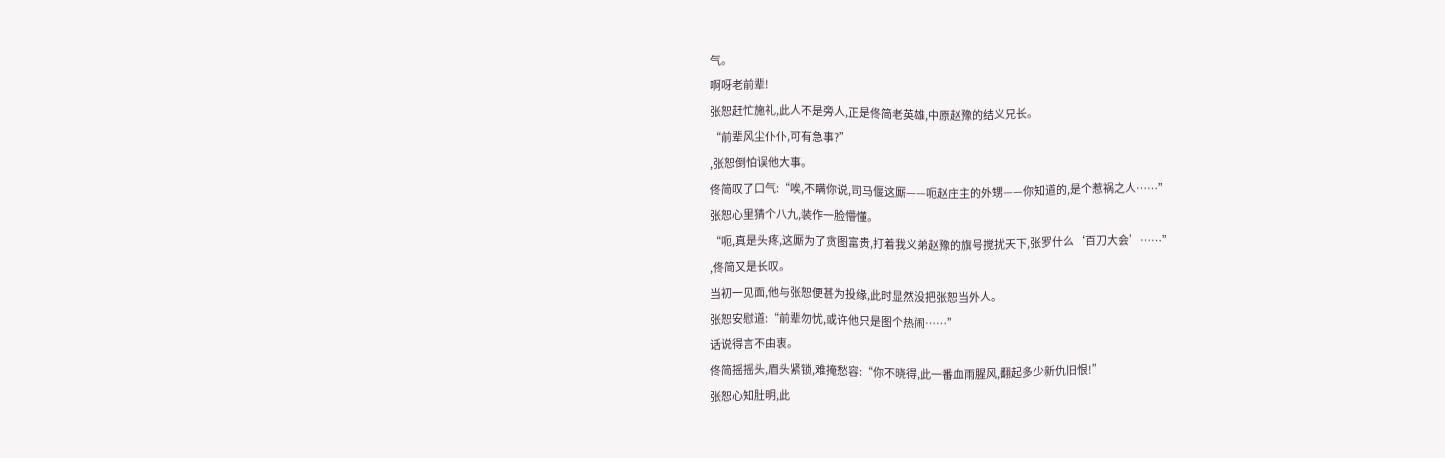气。
啊呀老前辈!
张恕赶忙施礼,此人不是旁人,正是佟简老英雄,中原赵豫的结义兄长。
“前辈风尘仆仆,可有急事?”
,张恕倒怕误他大事。
佟简叹了口气:“唉,不瞒你说,司马偃这厮——呃赵庄主的外甥——你知道的,是个惹祸之人……”
张恕心里猜个八九,装作一脸懵懂。
“呃,真是头疼,这厮为了贪图富贵,打着我义弟赵豫的旗号搅扰天下,张罗什么‘百刀大会’……”
,佟简又是长叹。
当初一见面,他与张恕便甚为投缘,此时显然没把张恕当外人。
张恕安慰道:“前辈勿忧,或许他只是图个热闹……”
话说得言不由衷。
佟简摇摇头,眉头紧锁,难掩愁容:“你不晓得,此一番血雨腥风,翻起多少新仇旧恨!”
张恕心知肚明,此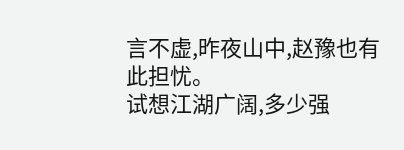言不虚,昨夜山中,赵豫也有此担忧。
试想江湖广阔,多少强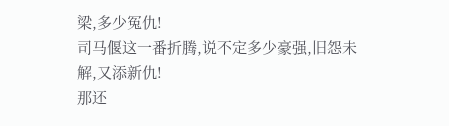梁,多少冤仇!
司马偃这一番折腾,说不定多少豪强,旧怨未解,又添新仇!
那还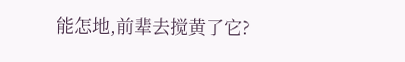能怎地,前辈去搅黄了它?